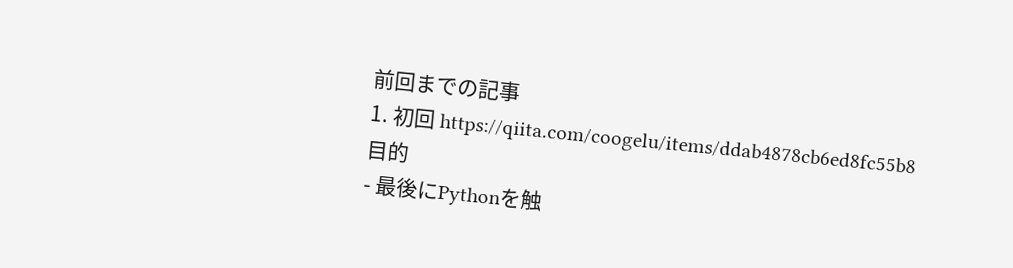前回までの記事
1. 初回 https://qiita.com/coogelu/items/ddab4878cb6ed8fc55b8
目的
- 最後にPythonを触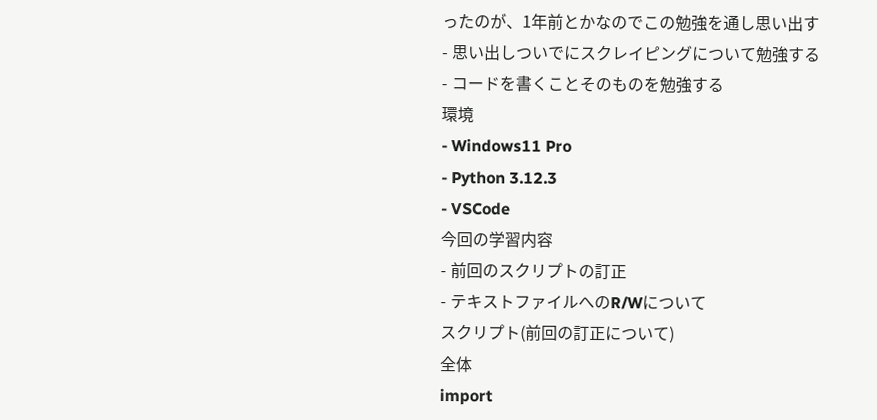ったのが、1年前とかなのでこの勉強を通し思い出す
- 思い出しついでにスクレイピングについて勉強する
- コードを書くことそのものを勉強する
環境
- Windows11 Pro
- Python 3.12.3
- VSCode
今回の学習内容
- 前回のスクリプトの訂正
- テキストファイルへのR/Wについて
スクリプト(前回の訂正について)
全体
import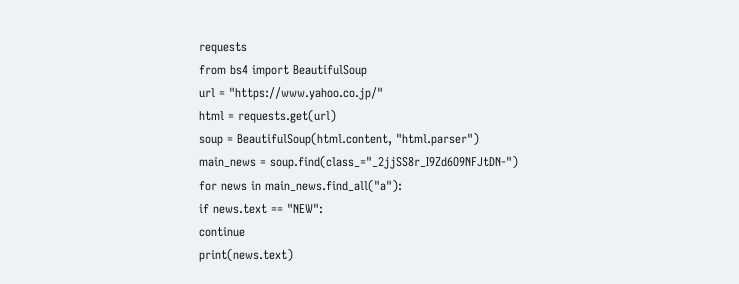requests
from bs4 import BeautifulSoup
url = "https://www.yahoo.co.jp/"
html = requests.get(url)
soup = BeautifulSoup(html.content, "html.parser")
main_news = soup.find(class_="_2jjSS8r_I9Zd6O9NFJtDN-")
for news in main_news.find_all("a"):
if news.text == "NEW":
continue
print(news.text)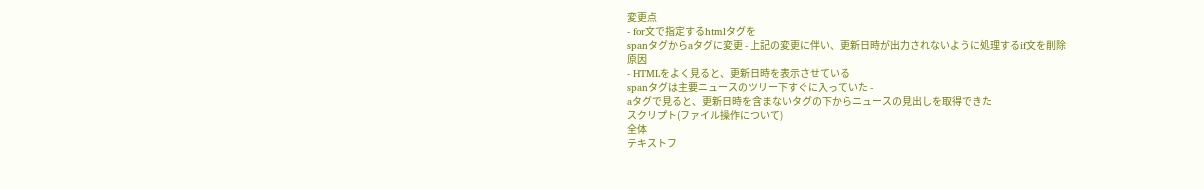変更点
- for文で指定するhtmlタグを
spanタグからaタグに変更 - 上記の変更に伴い、更新日時が出力されないように処理するif文を削除
原因
- HTMLをよく見ると、更新日時を表示させている
spanタグは主要ニュースのツリー下すぐに入っていた -
aタグで見ると、更新日時を含まないタグの下からニュースの見出しを取得できた
スクリプト(ファイル操作について)
全体
テキストフ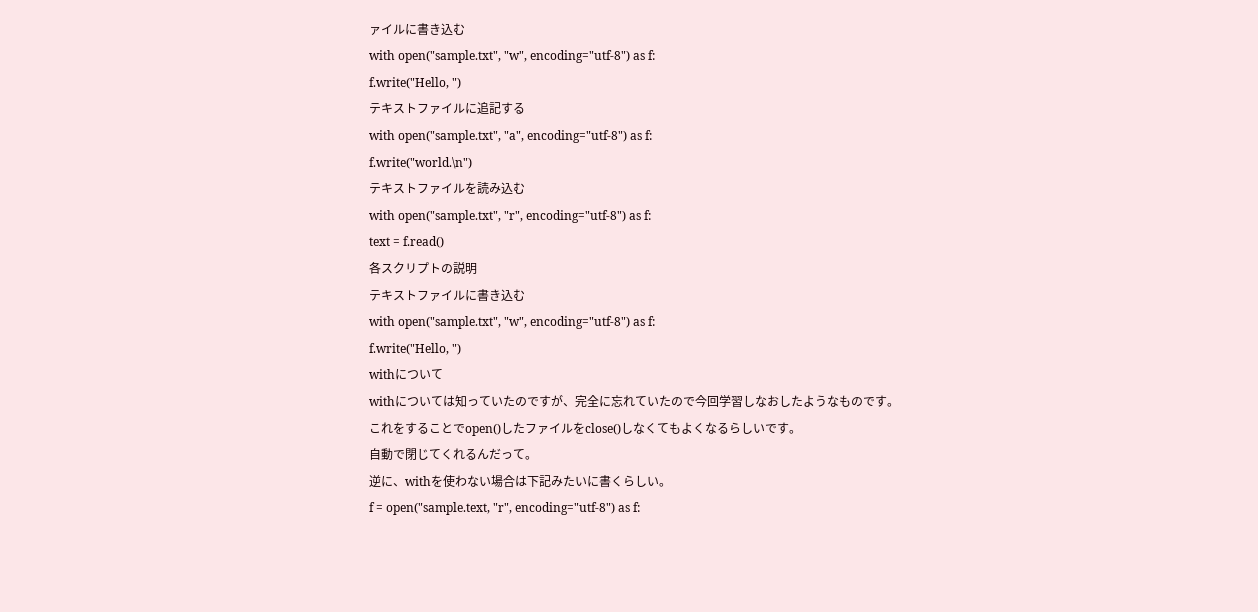ァイルに書き込む
with open("sample.txt", "w", encoding="utf-8") as f:
f.write("Hello, ")
テキストファイルに追記する
with open("sample.txt", "a", encoding="utf-8") as f:
f.write("world.\n")
テキストファイルを読み込む
with open("sample.txt", "r", encoding="utf-8") as f:
text = f.read()
各スクリプトの説明
テキストファイルに書き込む
with open("sample.txt", "w", encoding="utf-8") as f:
f.write("Hello, ")
withについて
withについては知っていたのですが、完全に忘れていたので今回学習しなおしたようなものです。
これをすることでopen()したファイルをclose()しなくてもよくなるらしいです。
自動で閉じてくれるんだって。
逆に、withを使わない場合は下記みたいに書くらしい。
f = open("sample.text, "r", encoding="utf-8") as f: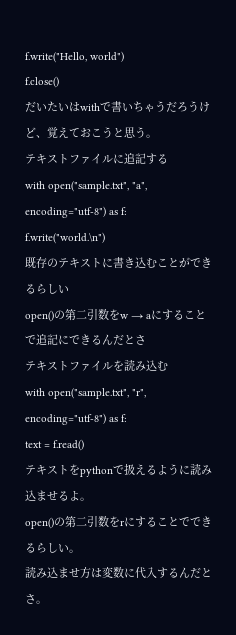f.write("Hello, world")
f.close()
だいたいはwithで書いちゃうだろうけど、覚えておこうと思う。
テキストファイルに追記する
with open("sample.txt", "a", encoding="utf-8") as f:
f.write("world.\n")
既存のテキストに書き込むことができるらしい
open()の第二引数をw → aにすることで追記にできるんだとさ
テキストファイルを読み込む
with open("sample.txt", "r", encoding="utf-8") as f:
text = f.read()
テキストをpythonで扱えるように読み込ませるよ。
open()の第二引数をrにすることでできるらしい。
読み込ませ方は変数に代入するんだとさ。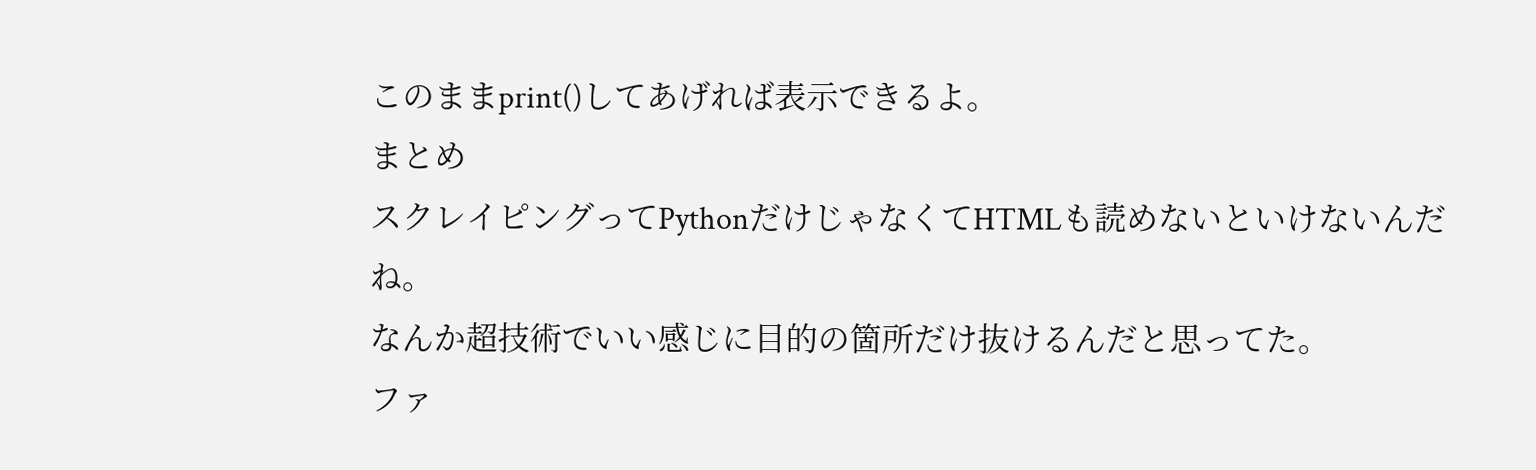このままprint()してあげれば表示できるよ。
まとめ
スクレイピングってPythonだけじゃなくてHTMLも読めないといけないんだね。
なんか超技術でいい感じに目的の箇所だけ抜けるんだと思ってた。
ファ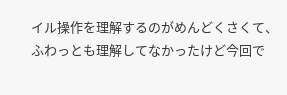イル操作を理解するのがめんどくさくて、ふわっとも理解してなかったけど今回で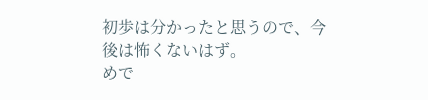初歩は分かったと思うので、今後は怖くないはず。
めで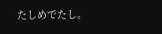たしめでたし。